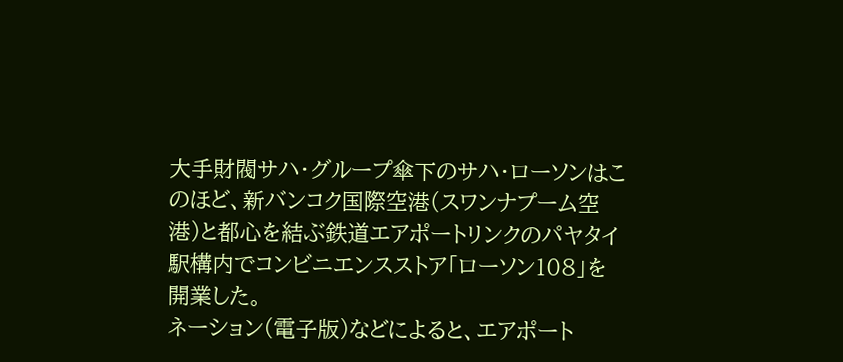大手財閥サハ・グループ傘下のサハ・ローソンはこのほど、新バンコク国際空港(スワンナプーム空港)と都心を結ぶ鉄道エアポートリンクのパヤタイ駅構内でコンビニエンスストア「ローソン108」を開業した。
ネーション(電子版)などによると、エアポート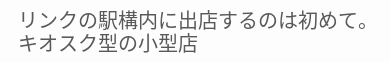リンクの駅構内に出店するのは初めて。キオスク型の小型店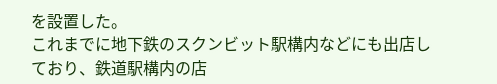を設置した。
これまでに地下鉄のスクンビット駅構内などにも出店しており、鉄道駅構内の店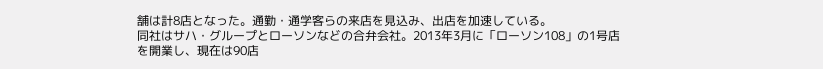舗は計8店となった。通勤・通学客らの来店を見込み、出店を加速している。
同社はサハ・グループとローソンなどの合弁会社。2013年3月に「ローソン108」の1号店を開業し、現在は90店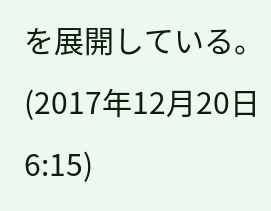を展開している。
(2017年12月20日 6:15)